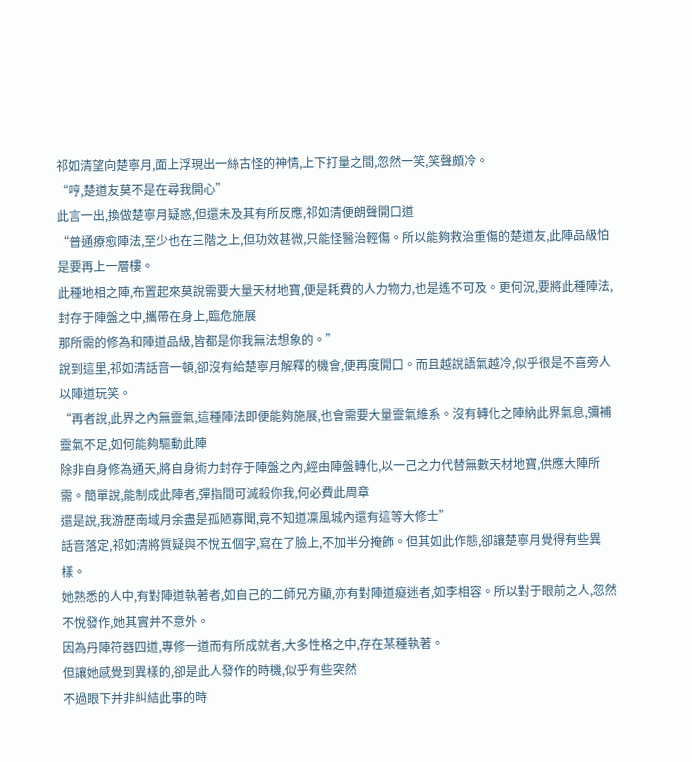祁如清望向楚寧月,面上浮現出一絲古怪的神情,上下打量之間,忽然一笑,笑聲頗冷。
“哼,楚道友莫不是在尋我開心”
此言一出,換做楚寧月疑惑,但還未及其有所反應,祁如清便朗聲開口道
“普通療愈陣法,至少也在三階之上,但功效甚微,只能怪醫治輕傷。所以能夠救治重傷的楚道友,此陣品級怕是要再上一層樓。
此種地相之陣,布置起來莫說需要大量天材地寶,便是耗費的人力物力,也是遙不可及。更何況,要將此種陣法,封存于陣盤之中,攜帶在身上,臨危施展
那所需的修為和陣道品級,皆都是你我無法想象的。”
說到這里,祁如清話音一頓,卻沒有給楚寧月解釋的機會,便再度開口。而且越說語氣越冷,似乎很是不喜旁人以陣道玩笑。
“再者說,此界之內無靈氣,這種陣法即便能夠施展,也會需要大量靈氣維系。沒有轉化之陣納此界氣息,彌補靈氣不足,如何能夠驅動此陣
除非自身修為通天,將自身術力封存于陣盤之內,經由陣盤轉化,以一己之力代替無數天材地寶,供應大陣所需。簡單說,能制成此陣者,彈指間可滅殺你我,何必費此周章
還是說,我游歷南域月余盡是孤陋寡聞,竟不知道凜風城內還有這等大修士”
話音落定,祁如清將質疑與不悅五個字,寫在了臉上,不加半分掩飾。但其如此作態,卻讓楚寧月覺得有些異樣。
她熟悉的人中,有對陣道執著者,如自己的二師兄方顯,亦有對陣道癡迷者,如李相容。所以對于眼前之人,忽然不悅發作,她其實并不意外。
因為丹陣符器四道,專修一道而有所成就者,大多性格之中,存在某種執著。
但讓她感覺到異樣的,卻是此人發作的時機,似乎有些突然
不過眼下并非糾結此事的時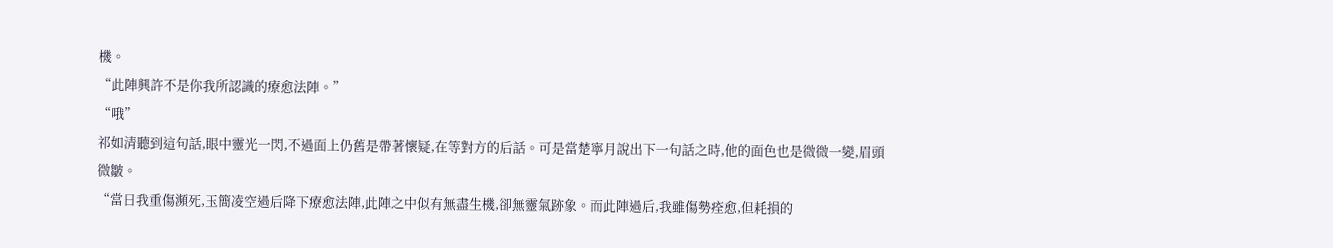機。
“此陣興許不是你我所認識的療愈法陣。”
“哦”
祁如清聽到這句話,眼中靈光一閃,不過面上仍舊是帶著懷疑,在等對方的后話。可是當楚寧月說出下一句話之時,他的面色也是微微一變,眉頭微皺。
“當日我重傷瀕死,玉簡凌空過后降下療愈法陣,此陣之中似有無盡生機,卻無靈氣跡象。而此陣過后,我雖傷勢痊愈,但耗損的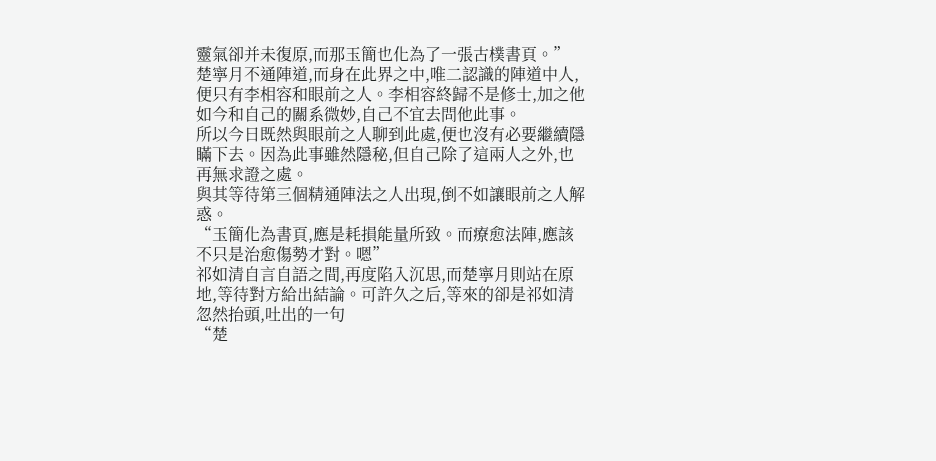靈氣卻并未復原,而那玉簡也化為了一張古樸書頁。”
楚寧月不通陣道,而身在此界之中,唯二認識的陣道中人,便只有李相容和眼前之人。李相容終歸不是修士,加之他如今和自己的關系微妙,自己不宜去問他此事。
所以今日既然與眼前之人聊到此處,便也沒有必要繼續隱瞞下去。因為此事雖然隱秘,但自己除了這兩人之外,也再無求證之處。
與其等待第三個精通陣法之人出現,倒不如讓眼前之人解惑。
“玉簡化為書頁,應是耗損能量所致。而療愈法陣,應該不只是治愈傷勢才對。嗯”
祁如清自言自語之間,再度陷入沉思,而楚寧月則站在原地,等待對方給出結論。可許久之后,等來的卻是祁如清忽然抬頭,吐出的一句
“楚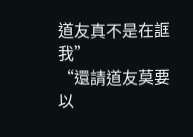道友真不是在誆我”
“還請道友莫要以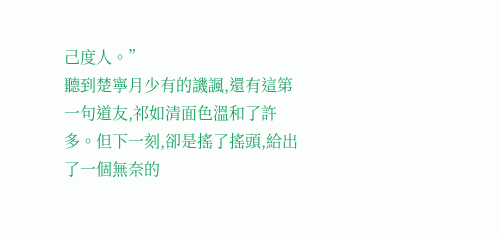己度人。”
聽到楚寧月少有的譏諷,還有這第一句道友,祁如清面色溫和了許多。但下一刻,卻是搖了搖頭,給出了一個無奈的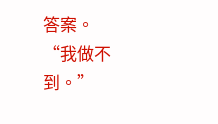答案。
“我做不到。”